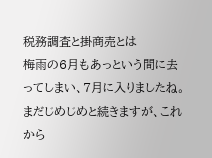税務調査と掛商売とは
梅雨の6月もあっという間に去ってしまい、7月に入りましたね。まだじめじめと続きますが、これから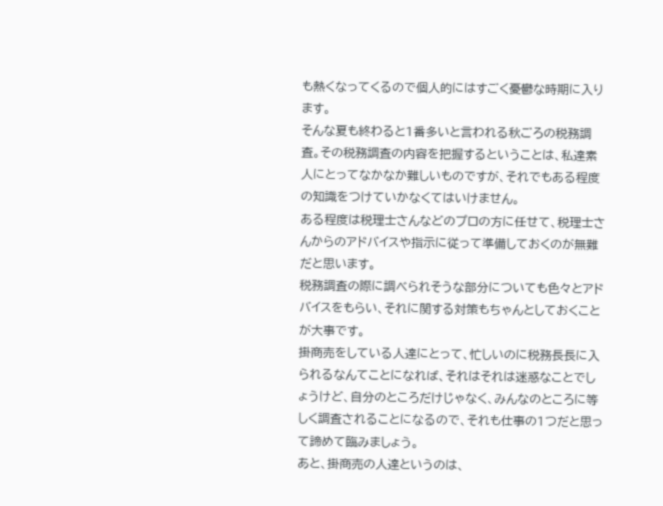も熱くなってくるので個人的にはすごく憂鬱な時期に入ります。
そんな夏も終わると1番多いと言われる秋ごろの税務調査。その税務調査の内容を把握するということは、私達素人にとってなかなか難しいものですが、それでもある程度の知識をつけていかなくてはいけません。
ある程度は税理士さんなどのプロの方に任せて、税理士さんからのアドバイスや指示に従って準備しておくのが無難だと思います。
税務調査の際に調べられそうな部分についても色々とアドバイスをもらい、それに関する対策もちゃんとしておくことが大事です。
掛商売をしている人達にとって、忙しいのに税務長長に入られるなんてことになれば、それはそれは迷惑なことでしょうけど、自分のところだけじゃなく、みんなのところに等しく調査されることになるので、それも仕事の1つだと思って諦めて臨みましょう。
あと、掛商売の人達というのは、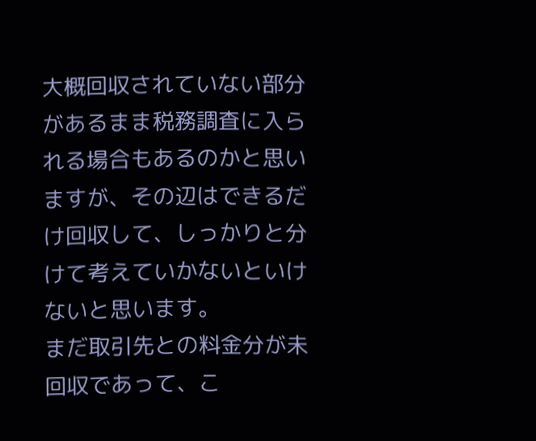大概回収されていない部分があるまま税務調査に入られる場合もあるのかと思いますが、その辺はできるだけ回収して、しっかりと分けて考えていかないといけないと思います。
まだ取引先との料金分が未回収であって、こ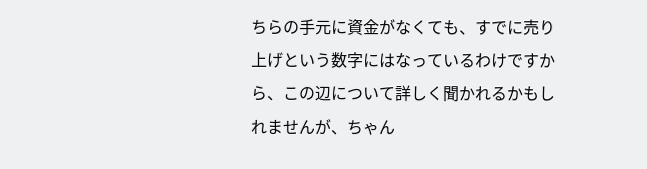ちらの手元に資金がなくても、すでに売り上げという数字にはなっているわけですから、この辺について詳しく聞かれるかもしれませんが、ちゃん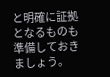と明確に証拠となるものも準備しておきましょう。